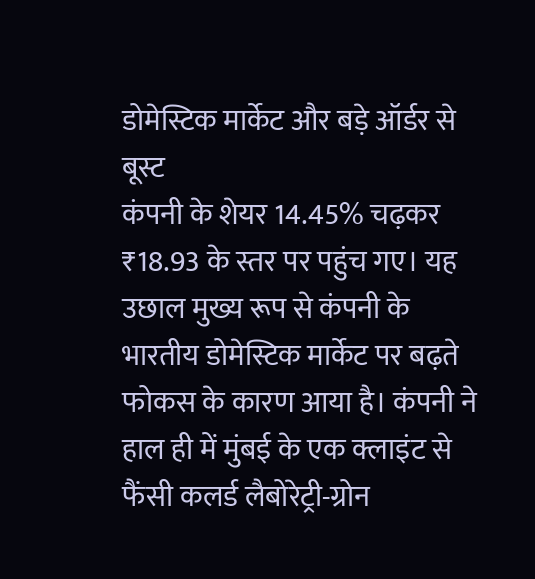डोमेस्टिक मार्केट और बड़े ऑर्डर से बूस्ट
कंपनी के शेयर 14.45% चढ़कर ₹18.93 के स्तर पर पहुंच गए। यह उछाल मुख्य रूप से कंपनी के भारतीय डोमेस्टिक मार्केट पर बढ़ते फोकस के कारण आया है। कंपनी ने हाल ही में मुंबई के एक क्लाइंट से फैंसी कलर्ड लैबोरेट्री-ग्रोन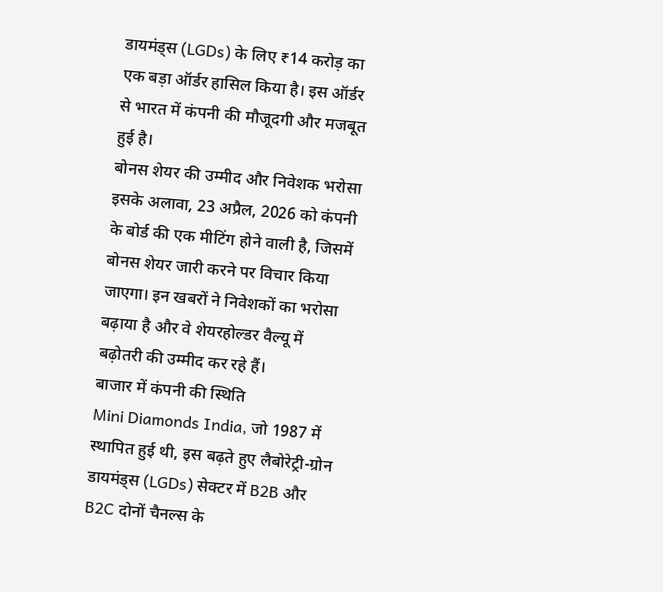डायमंड्स (LGDs) के लिए ₹14 करोड़ का एक बड़ा ऑर्डर हासिल किया है। इस ऑर्डर से भारत में कंपनी की मौजूदगी और मजबूत हुई है।
बोनस शेयर की उम्मीद और निवेशक भरोसा
इसके अलावा, 23 अप्रैल, 2026 को कंपनी के बोर्ड की एक मीटिंग होने वाली है, जिसमें बोनस शेयर जारी करने पर विचार किया जाएगा। इन खबरों ने निवेशकों का भरोसा बढ़ाया है और वे शेयरहोल्डर वैल्यू में बढ़ोतरी की उम्मीद कर रहे हैं।
बाजार में कंपनी की स्थिति
Mini Diamonds India, जो 1987 में स्थापित हुई थी, इस बढ़ते हुए लैबोरेट्री-ग्रोन डायमंड्स (LGDs) सेक्टर में B2B और B2C दोनों चैनल्स के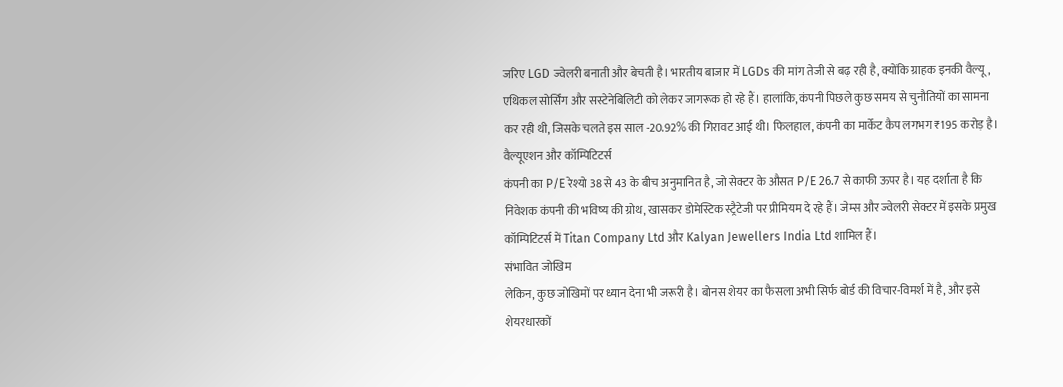जरिए LGD ज्वेलरी बनाती और बेचती है। भारतीय बाजार में LGDs की मांग तेजी से बढ़ रही है, क्योंकि ग्राहक इनकी वैल्यू, एथिकल सोर्सिंग और सस्टेनेबिलिटी को लेकर जागरूक हो रहे हैं। हालांकि, कंपनी पिछले कुछ समय से चुनौतियों का सामना कर रही थी, जिसके चलते इस साल -20.92% की गिरावट आई थी। फिलहाल, कंपनी का मार्केट कैप लगभग ₹195 करोड़ है।
वैल्यूएशन और कॉम्पिटिटर्स
कंपनी का P/E रेश्यो 38 से 43 के बीच अनुमानित है, जो सेक्टर के औसत P/E 26.7 से काफी ऊपर है। यह दर्शाता है कि निवेशक कंपनी की भविष्य की ग्रोथ, खासकर डोमेस्टिक स्ट्रैटेजी पर प्रीमियम दे रहे हैं। जेम्स और ज्वेलरी सेक्टर में इसके प्रमुख कॉम्पिटिटर्स में Titan Company Ltd और Kalyan Jewellers India Ltd शामिल हैं।
संभावित जोखिम
लेकिन, कुछ जोखिमों पर ध्यान देना भी जरूरी है। बोनस शेयर का फैसला अभी सिर्फ बोर्ड की विचार-विमर्श में है, और इसे शेयरधारकों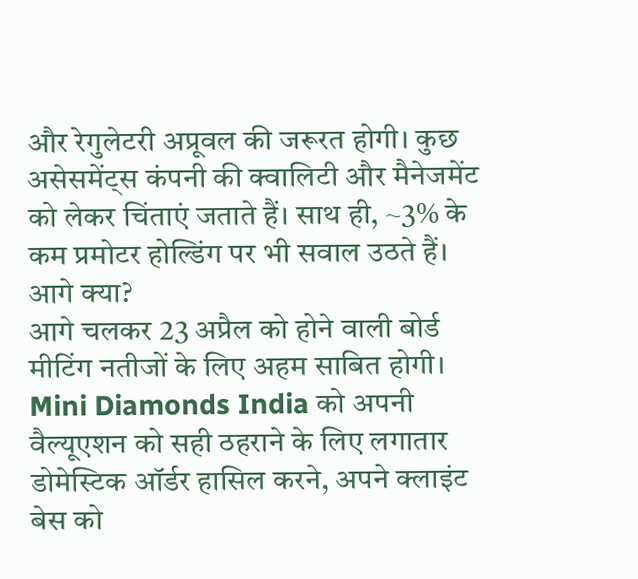और रेगुलेटरी अप्रूवल की जरूरत होगी। कुछ असेसमेंट्स कंपनी की क्वालिटी और मैनेजमेंट को लेकर चिंताएं जताते हैं। साथ ही, ~3% के कम प्रमोटर होल्डिंग पर भी सवाल उठते हैं।
आगे क्या?
आगे चलकर 23 अप्रैल को होने वाली बोर्ड मीटिंग नतीजों के लिए अहम साबित होगी। Mini Diamonds India को अपनी वैल्यूएशन को सही ठहराने के लिए लगातार डोमेस्टिक ऑर्डर हासिल करने, अपने क्लाइंट बेस को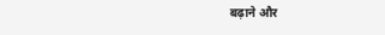बढ़ाने और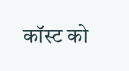कॉस्ट को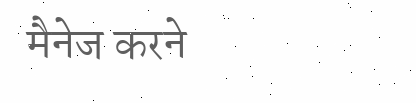मैनेज करने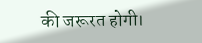की जरूरत होगी।